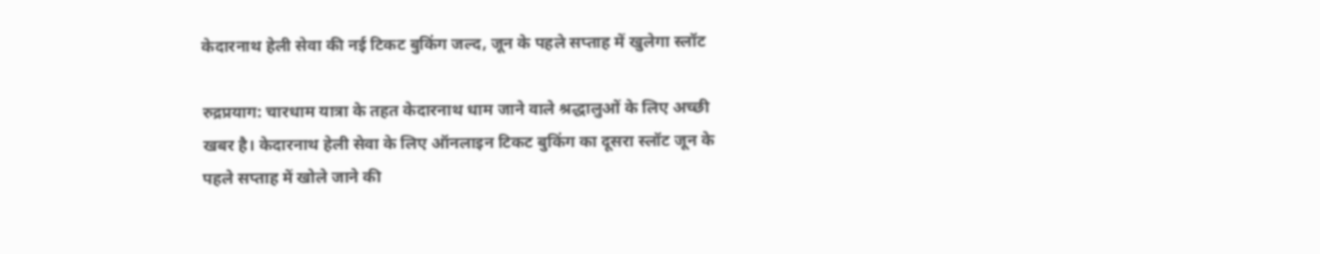केदारनाथ हेली सेवा की नई टिकट बुकिंग जल्द, जून के पहले सप्ताह में खुलेगा स्लॉट

रुद्रप्रयाग: चारधाम यात्रा के तहत केदारनाथ धाम जाने वाले श्रद्धालुओं के लिए अच्छी खबर है। केदारनाथ हेली सेवा के लिए ऑनलाइन टिकट बुकिंग का दूसरा स्लॉट जून के पहले सप्ताह में खोले जाने की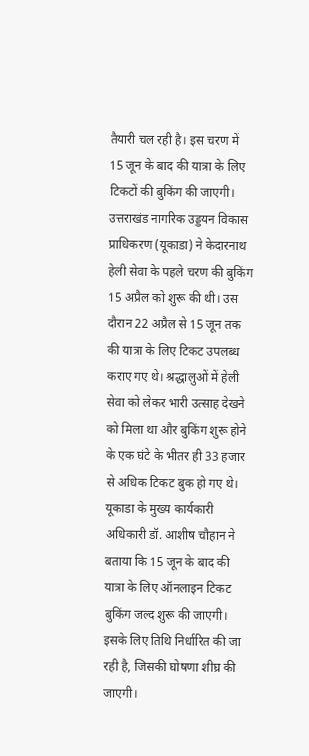तैयारी चल रही है। इस चरण में 15 जून के बाद की यात्रा के लिए टिकटों की बुकिंग की जाएगी।
उत्तराखंड नागरिक उड्डयन विकास प्राधिकरण (यूकाडा) ने केदारनाथ हेली सेवा के पहले चरण की बुकिंग 15 अप्रैल को शुरू की थी। उस दौरान 22 अप्रैल से 15 जून तक की यात्रा के लिए टिकट उपलब्ध कराए गए थे। श्रद्धालुओं में हेली सेवा को लेकर भारी उत्साह देखने को मिला था और बुकिंग शुरू होने के एक घंटे के भीतर ही 33 हजार से अधिक टिकट बुक हो गए थे।
यूकाडा के मुख्य कार्यकारी अधिकारी डॉ. आशीष चौहान ने बताया कि 15 जून के बाद की यात्रा के लिए ऑनलाइन टिकट बुकिंग जल्द शुरू की जाएगी। इसके लिए तिथि निर्धारित की जा रही है, जिसकी घोषणा शीघ्र की जाएगी।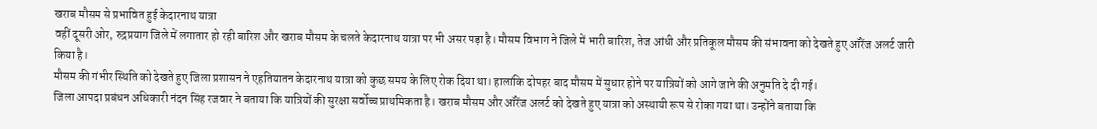खराब मौसम से प्रभावित हुई केदारनाथ यात्रा
वहीं दूसरी ओर, रुद्रप्रयाग जिले में लगातार हो रही बारिश और खराब मौसम के चलते केदारनाथ यात्रा पर भी असर पड़ा है। मौसम विभाग ने जिले में भारी बारिश, तेज आंधी और प्रतिकूल मौसम की संभावना को देखते हुए ऑरेंज अलर्ट जारी किया है।
मौसम की गंभीर स्थिति को देखते हुए जिला प्रशासन ने एहतियातन केदारनाथ यात्रा को कुछ समय के लिए रोक दिया था। हालांकि दोपहर बाद मौसम में सुधार होने पर यात्रियों को आगे जाने की अनुमति दे दी गई।
जिला आपदा प्रबंधन अधिकारी नंदन सिंह रजवार ने बताया कि यात्रियों की सुरक्षा सर्वोच्च प्राथमिकता है। खराब मौसम और ऑरेंज अलर्ट को देखते हुए यात्रा को अस्थायी रूप से रोका गया था। उन्होंने बताया कि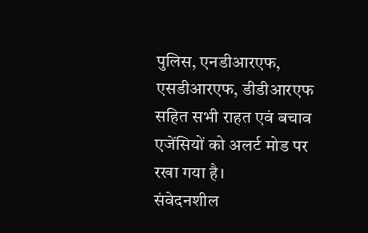पुलिस, एनडीआरएफ, एसडीआरएफ, डीडीआरएफ सहित सभी राहत एवं बचाव एजेंसियों को अलर्ट मोड पर रखा गया है।
संवेदनशील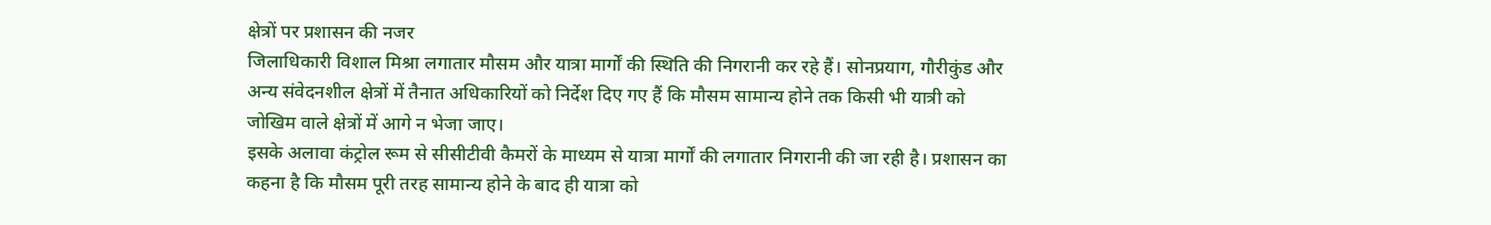क्षेत्रों पर प्रशासन की नजर
जिलाधिकारी विशाल मिश्रा लगातार मौसम और यात्रा मार्गों की स्थिति की निगरानी कर रहे हैं। सोनप्रयाग, गौरीकुंड और अन्य संवेदनशील क्षेत्रों में तैनात अधिकारियों को निर्देश दिए गए हैं कि मौसम सामान्य होने तक किसी भी यात्री को जोखिम वाले क्षेत्रों में आगे न भेजा जाए।
इसके अलावा कंट्रोल रूम से सीसीटीवी कैमरों के माध्यम से यात्रा मार्गों की लगातार निगरानी की जा रही है। प्रशासन का कहना है कि मौसम पूरी तरह सामान्य होने के बाद ही यात्रा को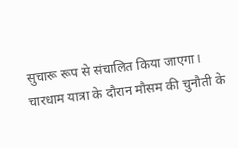सुचारू रूप से संचालित किया जाएगा।
चारधाम यात्रा के दौरान मौसम की चुनौती के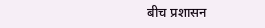बीच प्रशासन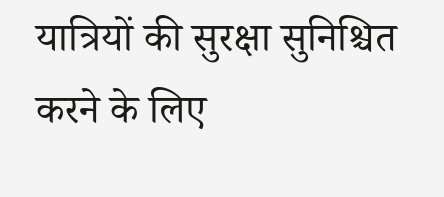यात्रियों की सुरक्षा सुनिश्चित करने के लिए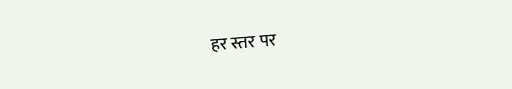हर स्तर पर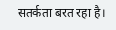सतर्कता बरत रहा है।